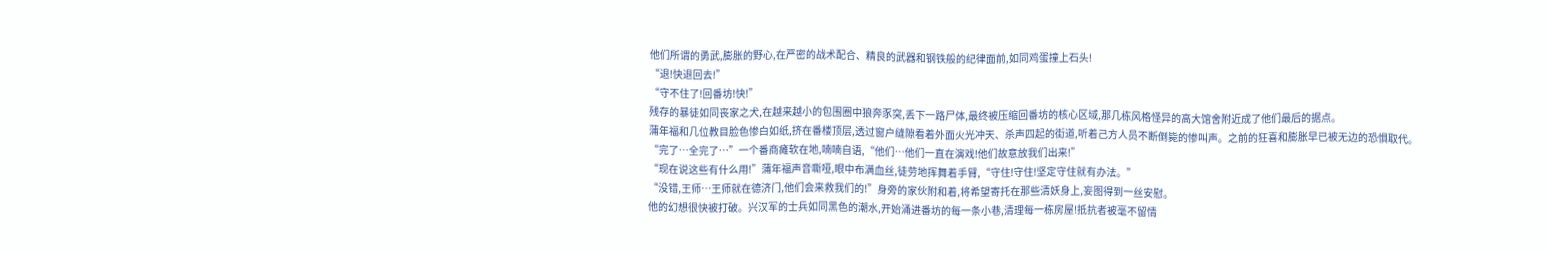他们所谓的勇武,膨胀的野心,在严密的战术配合、精良的武器和钢铁般的纪律面前,如同鸡蛋撞上石头!
“退!快退回去!”
“守不住了!回番坊!快!”
残存的暴徒如同丧家之犬,在越来越小的包围圈中狼奔豕突,丢下一路尸体,最终被压缩回番坊的核心区域,那几栋风格怪异的高大馆舍附近成了他们最后的据点。
蒲年福和几位教目脸色惨白如纸,挤在番楼顶层,透过窗户缝隙看着外面火光冲天、杀声四起的街道,听着己方人员不断倒毙的惨叫声。之前的狂喜和膨胀早已被无边的恐惧取代。
“完了…全完了…”一个番商瘫软在地,喃喃自语,“他们…他们一直在演戏!他们故意放我们出来!”
“现在说这些有什么用!”蒲年福声音嘶哑,眼中布满血丝,徒劳地挥舞着手臂,“守住!守住!坚定守住就有办法。”
“没错,王师…王师就在德济门,他们会来救我们的!”身旁的家伙附和着,将希望寄托在那些清妖身上,妄图得到一丝安慰。
他的幻想很快被打破。兴汉军的士兵如同黑色的潮水,开始涌进番坊的每一条小巷,清理每一栋房屋!抵抗者被毫不留情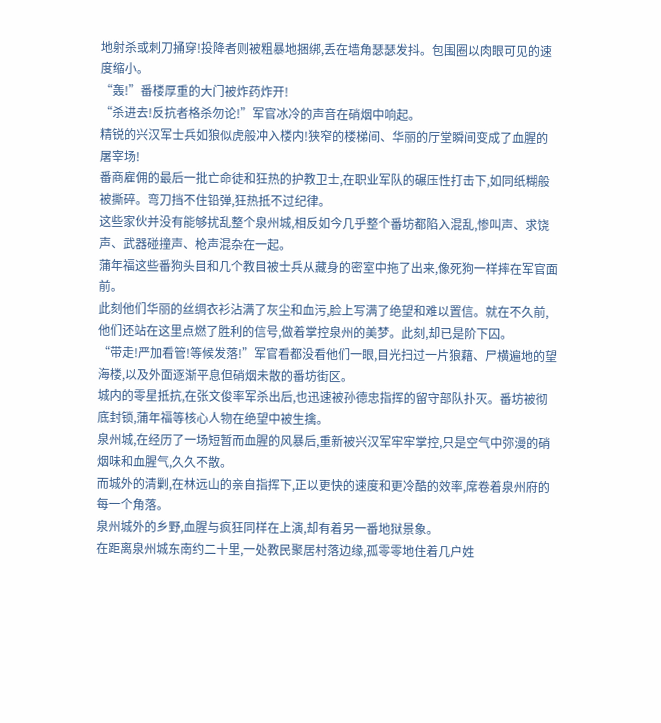地射杀或刺刀捅穿!投降者则被粗暴地捆绑,丢在墙角瑟瑟发抖。包围圈以肉眼可见的速度缩小。
“轰!”番楼厚重的大门被炸药炸开!
“杀进去!反抗者格杀勿论!”军官冰冷的声音在硝烟中响起。
精锐的兴汉军士兵如狼似虎般冲入楼内!狭窄的楼梯间、华丽的厅堂瞬间变成了血腥的屠宰场!
番商雇佣的最后一批亡命徒和狂热的护教卫士,在职业军队的碾压性打击下,如同纸糊般被撕碎。弯刀挡不住铅弹,狂热抵不过纪律。
这些家伙并没有能够扰乱整个泉州城,相反如今几乎整个番坊都陷入混乱,惨叫声、求饶声、武器碰撞声、枪声混杂在一起。
蒲年福这些番狗头目和几个教目被士兵从藏身的密室中拖了出来,像死狗一样摔在军官面前。
此刻他们华丽的丝绸衣衫沾满了灰尘和血污,脸上写满了绝望和难以置信。就在不久前,他们还站在这里点燃了胜利的信号,做着掌控泉州的美梦。此刻,却已是阶下囚。
“带走!严加看管!等候发落!”军官看都没看他们一眼,目光扫过一片狼藉、尸横遍地的望海楼,以及外面逐渐平息但硝烟未散的番坊街区。
城内的零星抵抗,在张文俊率军杀出后,也迅速被孙德忠指挥的留守部队扑灭。番坊被彻底封锁,蒲年福等核心人物在绝望中被生擒。
泉州城,在经历了一场短暂而血腥的风暴后,重新被兴汉军牢牢掌控,只是空气中弥漫的硝烟味和血腥气,久久不散。
而城外的清剿,在林远山的亲自指挥下,正以更快的速度和更冷酷的效率,席卷着泉州府的每一个角落。
泉州城外的乡野,血腥与疯狂同样在上演,却有着另一番地狱景象。
在距离泉州城东南约二十里,一处教民聚居村落边缘,孤零零地住着几户姓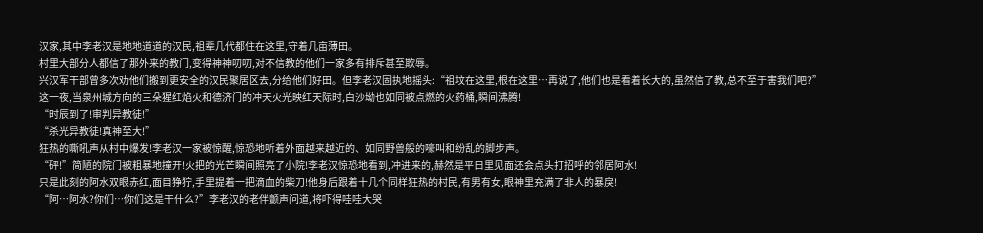汉家,其中李老汉是地地道道的汉民,祖辈几代都住在这里,守着几亩薄田。
村里大部分人都信了那外来的教门,变得神神叨叨,对不信教的他们一家多有排斥甚至欺辱。
兴汉军干部曾多次劝他们搬到更安全的汉民聚居区去,分给他们好田。但李老汉固执地摇头:“祖坟在这里,根在这里…再说了,他们也是看着长大的,虽然信了教,总不至于害我们吧?”
这一夜,当泉州城方向的三朵猩红焰火和德济门的冲天火光映红天际时,白沙坳也如同被点燃的火药桶,瞬间沸腾!
“时辰到了!审判异教徒!”
“杀光异教徒!真神至大!”
狂热的嘶吼声从村中爆发!李老汉一家被惊醒,惊恐地听着外面越来越近的、如同野兽般的嚎叫和纷乱的脚步声。
“砰!”简陋的院门被粗暴地撞开!火把的光芒瞬间照亮了小院!李老汉惊恐地看到,冲进来的,赫然是平日里见面还会点头打招呼的邻居阿水!
只是此刻的阿水双眼赤红,面目狰狞,手里提着一把滴血的柴刀!他身后跟着十几个同样狂热的村民,有男有女,眼神里充满了非人的暴戾!
“阿…阿水?你们…你们这是干什么?”李老汉的老伴颤声问道,将吓得哇哇大哭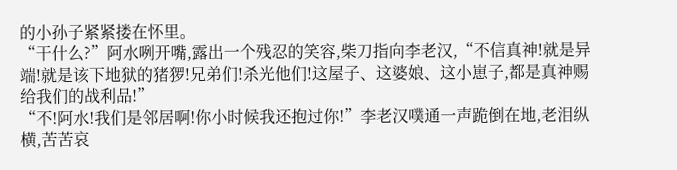的小孙子紧紧搂在怀里。
“干什么?”阿水咧开嘴,露出一个残忍的笑容,柴刀指向李老汉,“不信真神!就是异端!就是该下地狱的猪猡!兄弟们!杀光他们!这屋子、这婆娘、这小崽子,都是真神赐给我们的战利品!”
“不!阿水!我们是邻居啊!你小时候我还抱过你!”李老汉噗通一声跪倒在地,老泪纵横,苦苦哀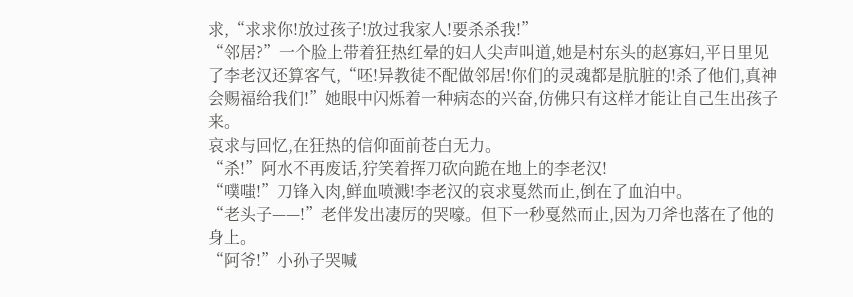求,“求求你!放过孩子!放过我家人!要杀杀我!”
“邻居?”一个脸上带着狂热红晕的妇人尖声叫道,她是村东头的赵寡妇,平日里见了李老汉还算客气,“呸!异教徒不配做邻居!你们的灵魂都是肮脏的!杀了他们,真神会赐福给我们!”她眼中闪烁着一种病态的兴奋,仿佛只有这样才能让自己生出孩子来。
哀求与回忆,在狂热的信仰面前苍白无力。
“杀!”阿水不再废话,狞笑着挥刀砍向跪在地上的李老汉!
“噗嗤!”刀锋入肉,鲜血喷溅!李老汉的哀求戛然而止,倒在了血泊中。
“老头子——!”老伴发出凄厉的哭嚎。但下一秒戛然而止,因为刀斧也落在了他的身上。
“阿爷!”小孙子哭喊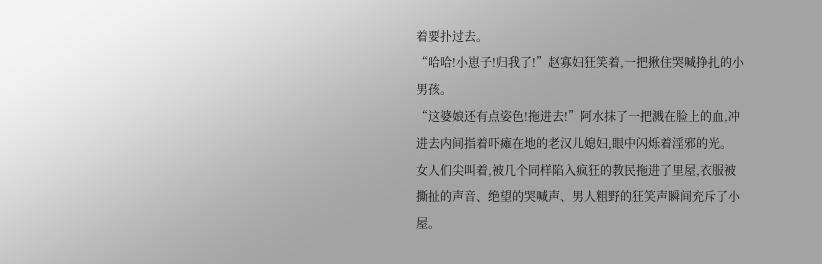着要扑过去。
“哈哈!小崽子!归我了!”赵寡妇狂笑着,一把揪住哭喊挣扎的小男孩。
“这婆娘还有点姿色!拖进去!”阿水抹了一把溅在脸上的血,冲进去内间指着吓瘫在地的老汉儿媳妇,眼中闪烁着淫邪的光。
女人们尖叫着,被几个同样陷入疯狂的教民拖进了里屋,衣服被撕扯的声音、绝望的哭喊声、男人粗野的狂笑声瞬间充斥了小屋。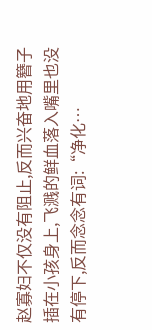赵寡妇不仅没有阻止,反而兴奋地用簪子插在小孩身上,飞溅的鲜血落入嘴里也没有停下,反而念念有词:“净化…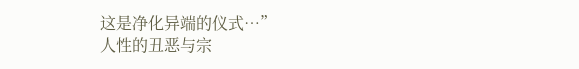这是净化异端的仪式…”
人性的丑恶与宗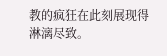教的疯狂在此刻展现得淋漓尽致。